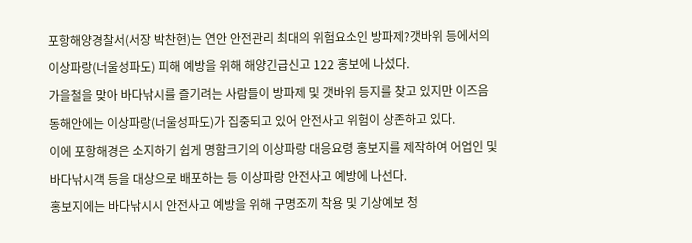포항해양경찰서(서장 박찬현)는 연안 안전관리 최대의 위험요소인 방파제?갯바위 등에서의 이상파랑(너울성파도) 피해 예방을 위해 해양긴급신고 122 홍보에 나섰다.
가을철을 맞아 바다낚시를 즐기려는 사람들이 방파제 및 갯바위 등지를 찾고 있지만 이즈음 동해안에는 이상파랑(너울성파도)가 집중되고 있어 안전사고 위험이 상존하고 있다.
이에 포항해경은 소지하기 쉽게 명함크기의 이상파랑 대응요령 홍보지를 제작하여 어업인 및 바다낚시객 등을 대상으로 배포하는 등 이상파랑 안전사고 예방에 나선다.
홍보지에는 바다낚시시 안전사고 예방을 위해 구명조끼 착용 및 기상예보 청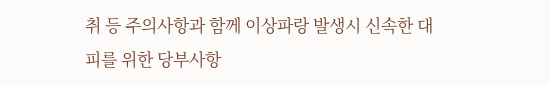취 등 주의사항과 함께 이상파랑 발생시 신속한 대피를 위한 당부사항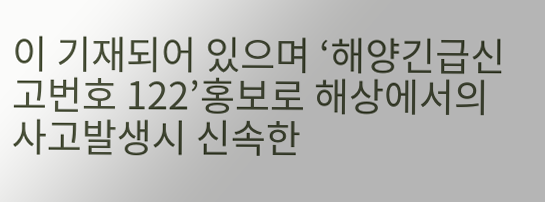이 기재되어 있으며 ‘해양긴급신고번호 122’홍보로 해상에서의 사고발생시 신속한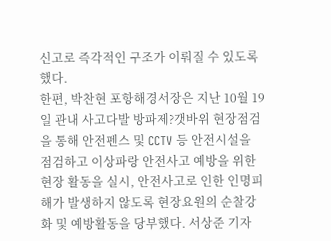신고로 즉각적인 구조가 이뤄질 수 있도록 했다.
한편, 박찬현 포항해경서장은 지난 10월 19일 관내 사고다발 방파제?갯바위 현장점검을 통해 안전펜스 및 CCTV 등 안전시설을 점검하고 이상파랑 안전사고 예방을 위한 현장 활동을 실시, 안전사고로 인한 인명피해가 발생하지 않도록 현장요원의 순찰강화 및 예방활동을 당부했다. 서상준 기자